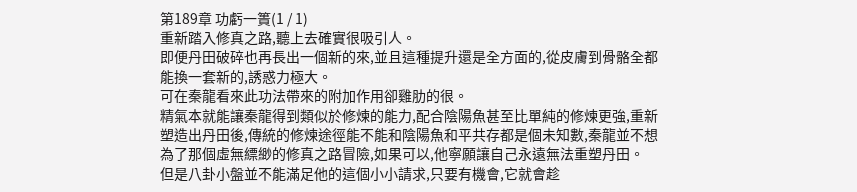第189章 功虧一簣(1 / 1)
重新踏入修真之路,聽上去確實很吸引人。
即便丹田破碎也再長出一個新的來,並且這種提升還是全方面的,從皮膚到骨骼全都能換一套新的,誘惑力極大。
可在秦龍看來此功法帶來的附加作用卻雞肋的很。
精氣本就能讓秦龍得到類似於修煉的能力,配合陰陽魚甚至比單純的修煉更強,重新塑造出丹田後,傳統的修煉途徑能不能和陰陽魚和平共存都是個未知數,秦龍並不想為了那個虛無縹緲的修真之路冒險,如果可以,他寧願讓自己永遠無法重塑丹田。
但是八卦小盤並不能滿足他的這個小小請求,只要有機會,它就會趁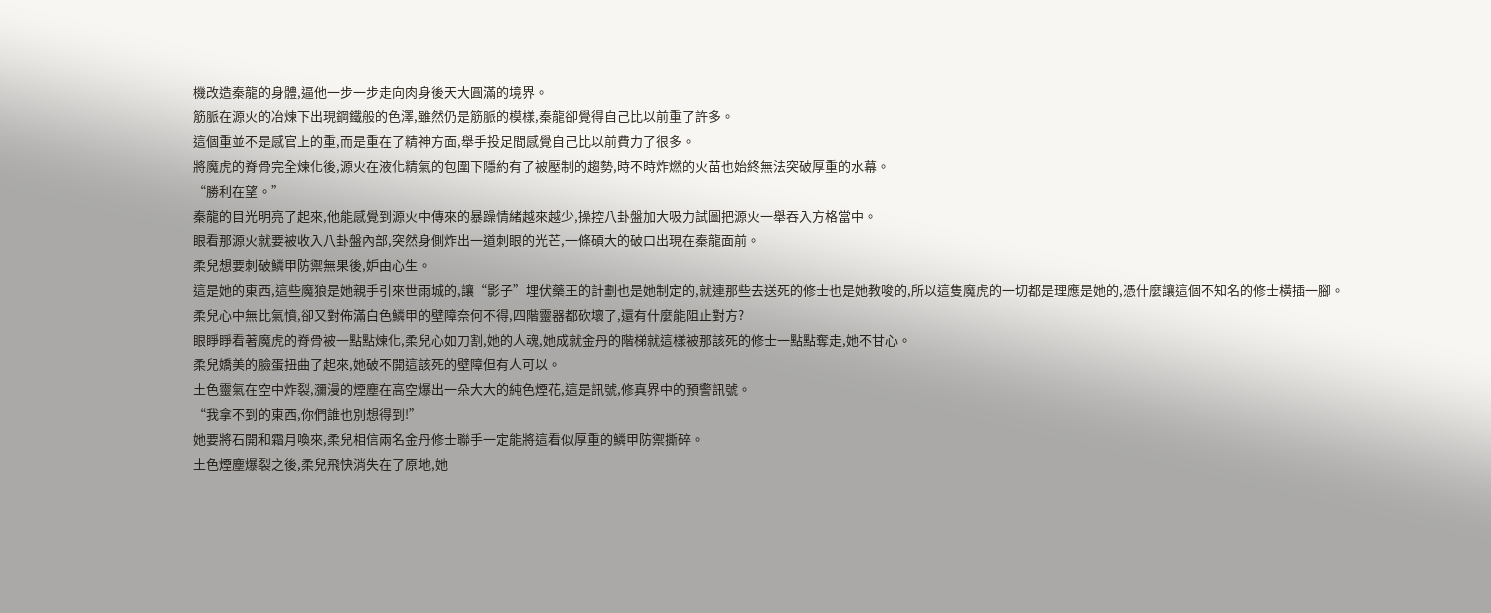機改造秦龍的身體,逼他一步一步走向肉身後天大圓滿的境界。
筋脈在源火的冶煉下出現鋼鐵般的色澤,雖然仍是筋脈的模樣,秦龍卻覺得自己比以前重了許多。
這個重並不是感官上的重,而是重在了精神方面,舉手投足間感覺自己比以前費力了很多。
將魔虎的脊骨完全煉化後,源火在液化精氣的包圍下隱約有了被壓制的趨勢,時不時炸燃的火苗也始終無法突破厚重的水幕。
“勝利在望。”
秦龍的目光明亮了起來,他能感覺到源火中傳來的暴躁情緒越來越少,操控八卦盤加大吸力試圖把源火一舉吞入方格當中。
眼看那源火就要被收入八卦盤內部,突然身側炸出一道刺眼的光芒,一條碩大的破口出現在秦龍面前。
柔兒想要刺破鱗甲防禦無果後,妒由心生。
這是她的東西,這些魔狼是她親手引來世雨城的,讓“影子”埋伏藥王的計劃也是她制定的,就連那些去送死的修士也是她教唆的,所以這隻魔虎的一切都是理應是她的,憑什麼讓這個不知名的修士橫插一腳。
柔兒心中無比氣憤,卻又對佈滿白色鱗甲的壁障奈何不得,四階靈器都砍壞了,還有什麼能阻止對方?
眼睜睜看著魔虎的脊骨被一點點煉化,柔兒心如刀割,她的人魂,她成就金丹的階梯就這樣被那該死的修士一點點奪走,她不甘心。
柔兒嬌美的臉蛋扭曲了起來,她破不開這該死的壁障但有人可以。
土色靈氣在空中炸裂,瀰漫的煙塵在高空爆出一朵大大的純色煙花,這是訊號,修真界中的預警訊號。
“我拿不到的東西,你們誰也別想得到!”
她要將石開和霜月喚來,柔兒相信兩名金丹修士聯手一定能將這看似厚重的鱗甲防禦撕碎。
土色煙塵爆裂之後,柔兒飛快消失在了原地,她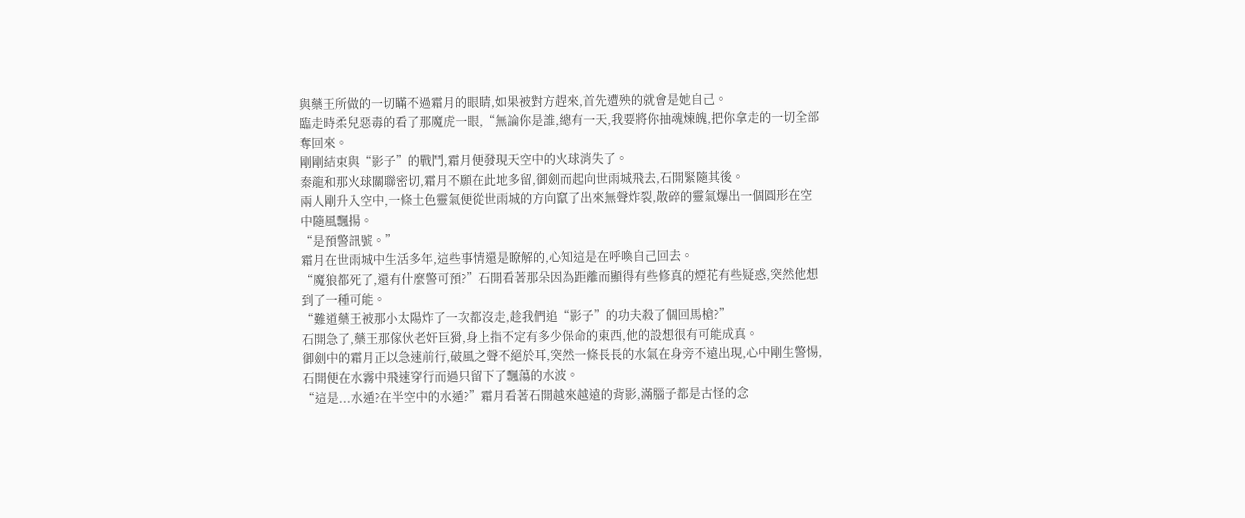與藥王所做的一切瞞不過霜月的眼睛,如果被對方趕來,首先遭殃的就會是她自己。
臨走時柔兒惡毒的看了那魔虎一眼,“無論你是誰,總有一天,我要將你抽魂煉魄,把你拿走的一切全部奪回來。
剛剛結束與“影子”的戰鬥,霜月便發現天空中的火球消失了。
秦龍和那火球關聯密切,霜月不願在此地多留,御劍而起向世雨城飛去,石開緊隨其後。
兩人剛升入空中,一條土色靈氣便從世雨城的方向竄了出來無聲炸裂,散碎的靈氣爆出一個圓形在空中隨風飄揚。
“是預警訊號。”
霜月在世雨城中生活多年,這些事情還是瞭解的,心知這是在呼喚自己回去。
“魔狼都死了,還有什麼警可預?”石開看著那朵因為距離而顯得有些修真的煙花有些疑惑,突然他想到了一種可能。
“難道藥王被那小太陽炸了一次都沒走,趁我們追“影子”的功夫殺了個回馬槍?”
石開急了,藥王那傢伙老奸巨猾,身上指不定有多少保命的東西,他的設想很有可能成真。
御劍中的霜月正以急速前行,破風之聲不絕於耳,突然一條長長的水氣在身旁不遠出現,心中剛生警惕,石開便在水霧中飛速穿行而過只留下了飄蕩的水波。
“這是...水遁?在半空中的水遁?”霜月看著石開越來越遠的背影,滿腦子都是古怪的念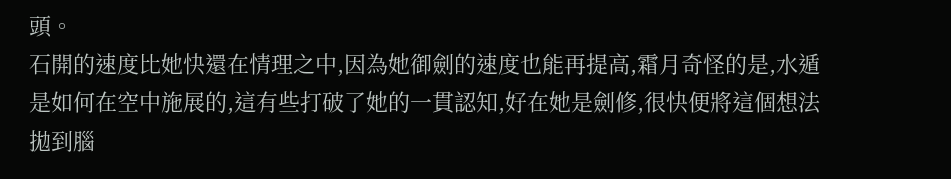頭。
石開的速度比她快還在情理之中,因為她御劍的速度也能再提高,霜月奇怪的是,水遁是如何在空中施展的,這有些打破了她的一貫認知,好在她是劍修,很快便將這個想法拋到腦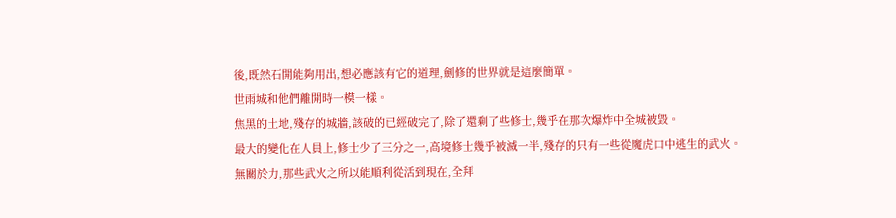後,既然石開能夠用出,想必應該有它的道理,劍修的世界就是這麼簡單。
世雨城和他們離開時一模一樣。
焦黑的土地,殘存的城牆,該破的已經破完了,除了還剩了些修士,幾乎在那次爆炸中全城被毀。
最大的變化在人員上,修士少了三分之一,高境修士幾乎被滅一半,殘存的只有一些從魔虎口中逃生的武火。
無關於力,那些武火之所以能順利從活到現在,全拜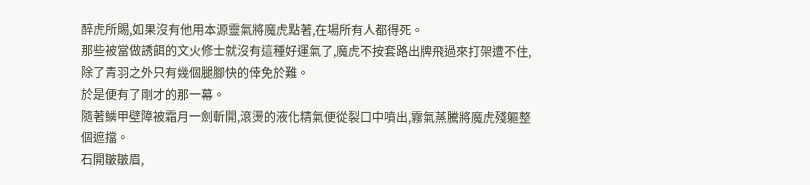醉虎所賜,如果沒有他用本源靈氣將魔虎點著,在場所有人都得死。
那些被當做誘餌的文火修士就沒有這種好運氣了,魔虎不按套路出牌飛過來打架遭不住,除了青羽之外只有幾個腿腳快的倖免於難。
於是便有了剛才的那一幕。
隨著鱗甲壁障被霜月一劍斬開,滾燙的液化精氣便從裂口中噴出,霧氣蒸騰將魔虎殘軀整個遮擋。
石開皺皺眉,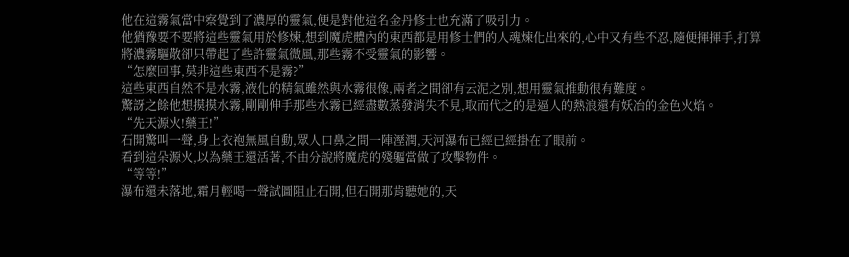他在這霧氣當中察覺到了濃厚的靈氣,便是對他這名金丹修士也充滿了吸引力。
他猶豫要不要將這些靈氣用於修煉,想到魔虎體內的東西都是用修士們的人魂煉化出來的,心中又有些不忍,隨便揮揮手,打算將濃霧驅散卻只帶起了些許靈氣微風,那些霧不受靈氣的影響。
“怎麼回事,莫非這些東西不是霧?”
這些東西自然不是水霧,液化的精氣雖然與水霧很像,兩者之間卻有云泥之別,想用靈氣推動很有難度。
驚訝之餘他想摸摸水霧,剛剛伸手那些水霧已經盡數蒸發消失不見,取而代之的是逼人的熱浪還有妖冶的金色火焰。
“先天源火!藥王!”
石開驚叫一聲,身上衣袍無風自動,眾人口鼻之間一陣溼潤,天河瀑布已經已經掛在了眼前。
看到這朵源火,以為藥王還活著,不由分說將魔虎的殘軀當做了攻擊物件。
“等等!”
瀑布還未落地,霜月輕喝一聲試圖阻止石開,但石開那肯聽她的,天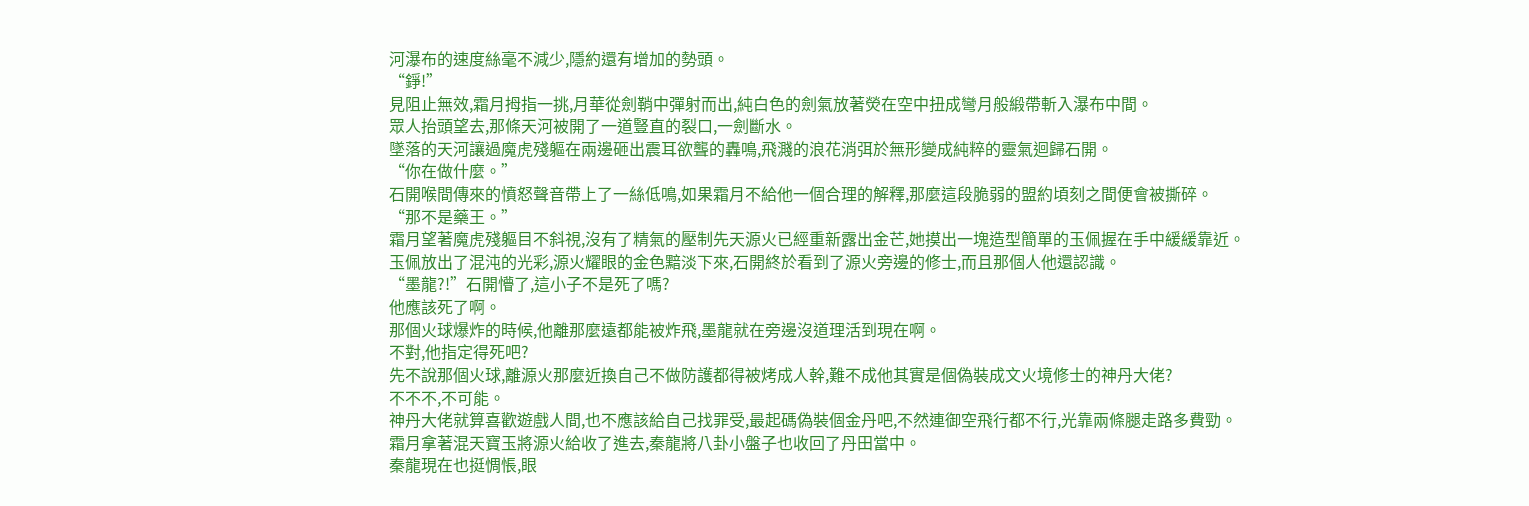河瀑布的速度絲毫不減少,隱約還有增加的勢頭。
“錚!”
見阻止無效,霜月拇指一挑,月華從劍鞘中彈射而出,純白色的劍氣放著熒在空中扭成彎月般緞帶斬入瀑布中間。
眾人抬頭望去,那條天河被開了一道豎直的裂口,一劍斷水。
墜落的天河讓過魔虎殘軀在兩邊砸出震耳欲聾的轟鳴,飛濺的浪花消弭於無形變成純粹的靈氣迴歸石開。
“你在做什麼。”
石開喉間傳來的憤怒聲音帶上了一絲低鳴,如果霜月不給他一個合理的解釋,那麼這段脆弱的盟約頃刻之間便會被撕碎。
“那不是藥王。”
霜月望著魔虎殘軀目不斜視,沒有了精氣的壓制先天源火已經重新露出金芒,她摸出一塊造型簡單的玉佩握在手中緩緩靠近。
玉佩放出了混沌的光彩,源火耀眼的金色黯淡下來,石開終於看到了源火旁邊的修士,而且那個人他還認識。
“墨龍?!”石開懵了,這小子不是死了嗎?
他應該死了啊。
那個火球爆炸的時候,他離那麼遠都能被炸飛,墨龍就在旁邊沒道理活到現在啊。
不對,他指定得死吧?
先不說那個火球,離源火那麼近換自己不做防護都得被烤成人幹,難不成他其實是個偽裝成文火境修士的神丹大佬?
不不不,不可能。
神丹大佬就算喜歡遊戲人間,也不應該給自己找罪受,最起碼偽裝個金丹吧,不然連御空飛行都不行,光靠兩條腿走路多費勁。
霜月拿著混天寶玉將源火給收了進去,秦龍將八卦小盤子也收回了丹田當中。
秦龍現在也挺惆悵,眼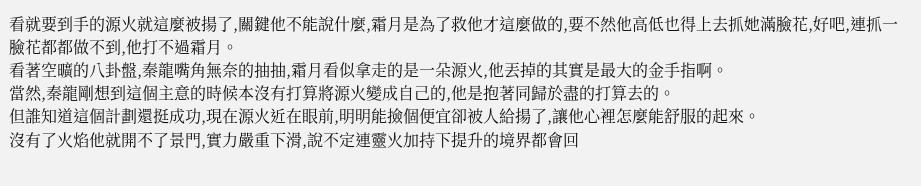看就要到手的源火就這麼被揚了,關鍵他不能說什麼,霜月是為了救他才這麼做的,要不然他高低也得上去抓她滿臉花,好吧,連抓一臉花都都做不到,他打不過霜月。
看著空曠的八卦盤,秦龍嘴角無奈的抽抽,霜月看似拿走的是一朵源火,他丟掉的其實是最大的金手指啊。
當然,秦龍剛想到這個主意的時候本沒有打算將源火變成自己的,他是抱著同歸於盡的打算去的。
但誰知道這個計劃還挺成功,現在源火近在眼前,明明能撿個便宜卻被人給揚了,讓他心裡怎麼能舒服的起來。
沒有了火焰他就開不了景門,實力嚴重下滑,說不定連靈火加持下提升的境界都會回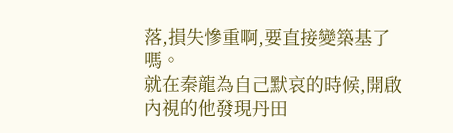落,損失慘重啊,要直接變築基了嗎。
就在秦龍為自己默哀的時候,開啟內視的他發現丹田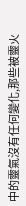中的靈氣沒有任何變化,那些被靈火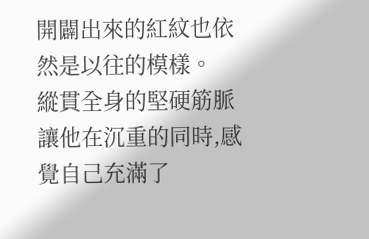開闢出來的紅紋也依然是以往的模樣。
縱貫全身的堅硬筋脈讓他在沉重的同時,感覺自己充滿了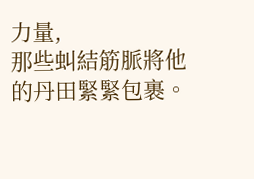力量,
那些虯結筋脈將他的丹田緊緊包裹。